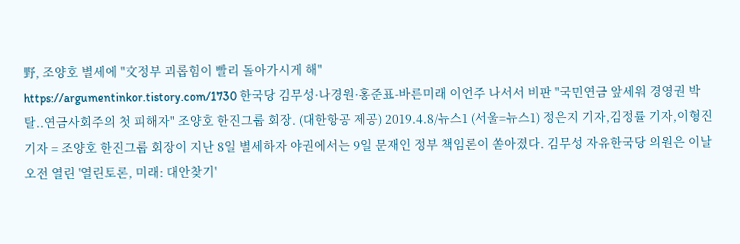野, 조양호 별세에 "文정부 괴롭힘이 빨리 돌아가시게 해"
https://argumentinkor.tistory.com/1730 한국당 김무성·나경원·홍준표-바른미래 이언주 나서서 비판 "국민연금 앞세워 경영권 박탈..연금사회주의 첫 피해자" 조양호 한진그룹 회장. (대한항공 제공) 2019.4.8/뉴스1 (서울=뉴스1) 정은지 기자,김정률 기자,이형진 기자 = 조양호 한진그룹 회장이 지난 8일 별세하자 야권에서는 9일 문재인 정부 책임론이 쏟아졌다. 김무성 자유한국당 의원은 이날 오전 열린 '열린토론, 미래: 대안찾기'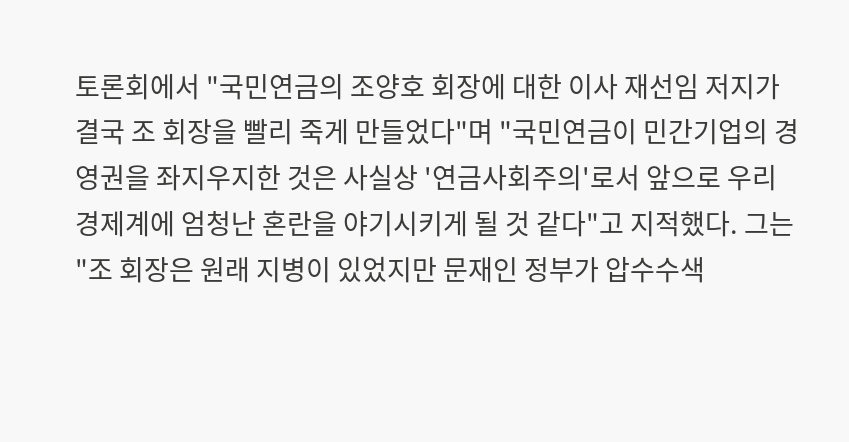토론회에서 "국민연금의 조양호 회장에 대한 이사 재선임 저지가 결국 조 회장을 빨리 죽게 만들었다"며 "국민연금이 민간기업의 경영권을 좌지우지한 것은 사실상 '연금사회주의'로서 앞으로 우리 경제계에 엄청난 혼란을 야기시키게 될 것 같다"고 지적했다. 그는 "조 회장은 원래 지병이 있었지만 문재인 정부가 압수수색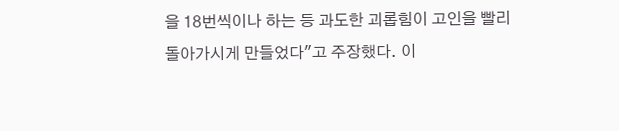을 18번씩이나 하는 등 과도한 괴롭힘이 고인을 빨리 돌아가시게 만들었다"고 주장했다. 이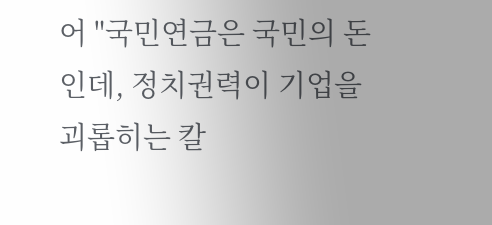어 "국민연금은 국민의 돈인데, 정치권력이 기업을 괴롭히는 칼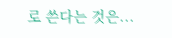로 쓴다는 것은...